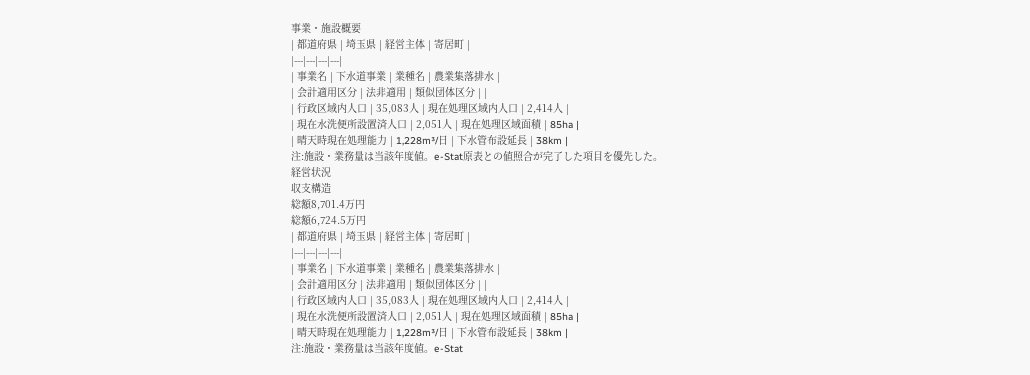事業・施設概要
| 都道府県 | 埼玉県 | 経営主体 | 寄居町 |
|---|---|---|---|
| 事業名 | 下水道事業 | 業種名 | 農業集落排水 |
| 会計適用区分 | 法非適用 | 類似団体区分 | |
| 行政区域内人口 | 35,083人 | 現在処理区域内人口 | 2,414人 |
| 現在水洗便所設置済人口 | 2,051人 | 現在処理区域面積 | 85ha |
| 晴天時現在処理能力 | 1,228m³/日 | 下水管布設延長 | 38km |
注:施設・業務量は当該年度値。e-Stat原表との値照合が完了した項目を優先した。
経営状況
収支構造
総額8,701.4万円
総額6,724.5万円
| 都道府県 | 埼玉県 | 経営主体 | 寄居町 |
|---|---|---|---|
| 事業名 | 下水道事業 | 業種名 | 農業集落排水 |
| 会計適用区分 | 法非適用 | 類似団体区分 | |
| 行政区域内人口 | 35,083人 | 現在処理区域内人口 | 2,414人 |
| 現在水洗便所設置済人口 | 2,051人 | 現在処理区域面積 | 85ha |
| 晴天時現在処理能力 | 1,228m³/日 | 下水管布設延長 | 38km |
注:施設・業務量は当該年度値。e-Stat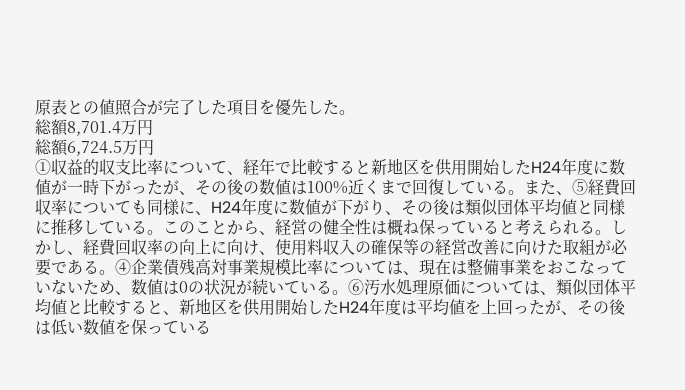原表との値照合が完了した項目を優先した。
総額8,701.4万円
総額6,724.5万円
①収益的収支比率について、経年で比較すると新地区を供用開始したH24年度に数値が一時下がったが、その後の数値は100%近くまで回復している。また、⑤経費回収率についても同様に、H24年度に数値が下がり、その後は類似団体平均値と同様に推移している。このことから、経営の健全性は概ね保っていると考えられる。しかし、経費回収率の向上に向け、使用料収入の確保等の経営改善に向けた取組が必要である。④企業債残高対事業規模比率については、現在は整備事業をおこなっていないため、数値は0の状況が続いている。⑥汚水処理原価については、類似団体平均値と比較すると、新地区を供用開始したH24年度は平均値を上回ったが、その後は低い数値を保っている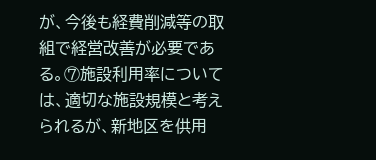が、今後も経費削減等の取組で経営改善が必要である。⑦施設利用率については、適切な施設規模と考えられるが、新地区を供用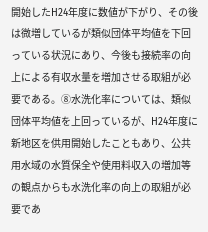開始したH24年度に数値が下がり、その後は微増しているが類似団体平均値を下回っている状況にあり、今後も接続率の向上による有収水量を増加させる取組が必要である。⑧水洗化率については、類似団体平均値を上回っているが、H24年度に新地区を供用開始したこともあり、公共用水域の水質保全や使用料収入の増加等の観点からも水洗化率の向上の取組が必要であ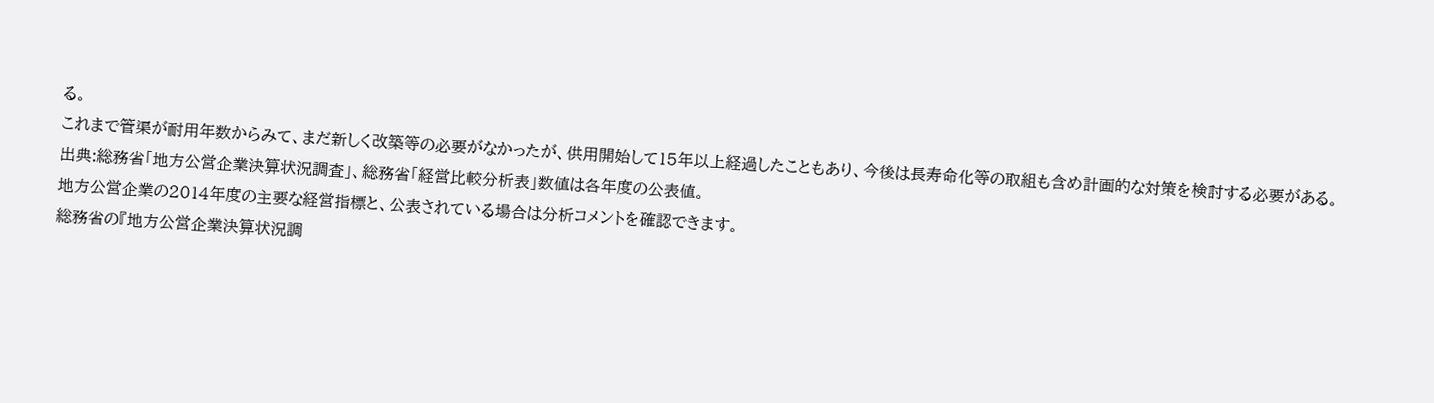る。
これまで管渠が耐用年数からみて、まだ新しく改築等の必要がなかったが、供用開始して15年以上経過したこともあり、今後は長寿命化等の取組も含め計画的な対策を検討する必要がある。
出典:総務省「地方公営企業決算状況調査」、総務省「経営比較分析表」数値は各年度の公表値。
地方公営企業の2014年度の主要な経営指標と、公表されている場合は分析コメントを確認できます。
総務省の『地方公営企業決算状況調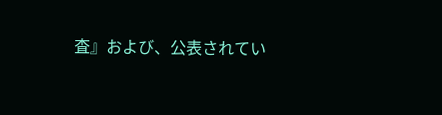査』および、公表されてい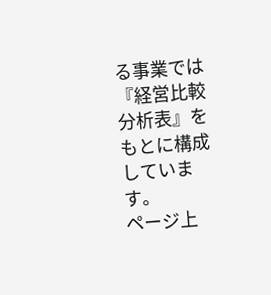る事業では『経営比較分析表』をもとに構成しています。
ページ上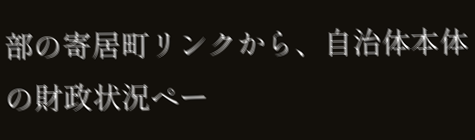部の寄居町リンクから、自治体本体の財政状況ペー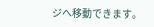ジへ移動できます。